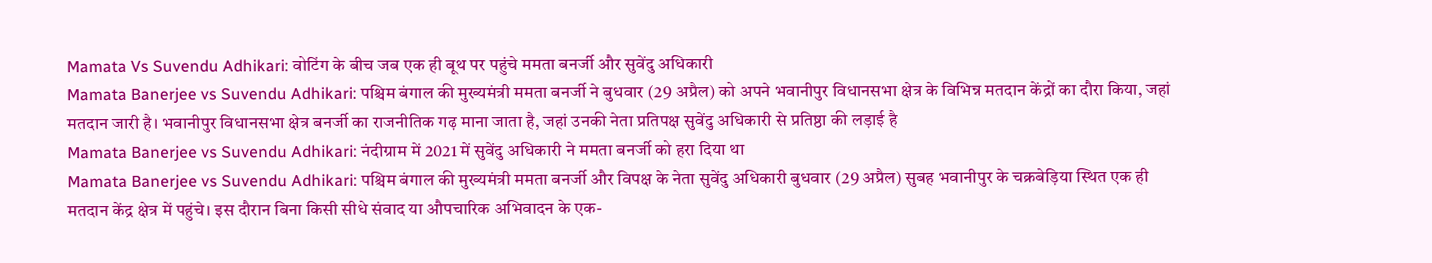Mamata Vs Suvendu Adhikari: वोटिंग के बीच जब एक ही बूथ पर पहुंचे ममता बनर्जी और सुवेंदु अधिकारी
Mamata Banerjee vs Suvendu Adhikari: पश्चिम बंगाल की मुख्यमंत्री ममता बनर्जी ने बुधवार (29 अप्रैल) को अपने भवानीपुर विधानसभा क्षेत्र के विभिन्न मतदान केंद्रों का दौरा किया, जहां मतदान जारी है। भवानीपुर विधानसभा क्षेत्र बनर्जी का राजनीतिक गढ़ माना जाता है, जहां उनकी नेता प्रतिपक्ष सुवेंदु अधिकारी से प्रतिष्ठा की लड़ाई है
Mamata Banerjee vs Suvendu Adhikari: नंदीग्राम में 2021 में सुवेंदु अधिकारी ने ममता बनर्जी को हरा दिया था
Mamata Banerjee vs Suvendu Adhikari: पश्चिम बंगाल की मुख्यमंत्री ममता बनर्जी और विपक्ष के नेता सुवेंदु अधिकारी बुधवार (29 अप्रैल) सुबह भवानीपुर के चक्रबेड़िया स्थित एक ही मतदान केंद्र क्षेत्र में पहुंचे। इस दौरान बिना किसी सीधे संवाद या औपचारिक अभिवादन के एक-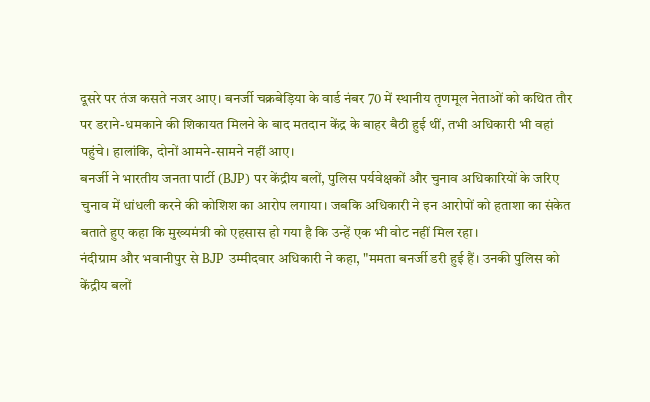दूसरे पर तंज कसते नजर आए। बनर्जी चक्रबेड़िया के वार्ड नंबर 70 में स्थानीय तृणमूल नेताओं को कथित तौर पर डराने-धमकाने की शिकायत मिलने के बाद मतदान केंद्र के बाहर बैठी हुई थीं, तभी अधिकारी भी वहां पहुंचे। हालांकि, दोनों आमने-सामने नहीं आए।
बनर्जी ने भारतीय जनता पार्टी (BJP) पर केंद्रीय बलों, पुलिस पर्यवेक्षकों और चुनाव अधिकारियों के जरिए चुनाव में धांधली करने की कोशिश का आरोप लगाया। जबकि अधिकारी ने इन आरोपों को हताशा का संकेत बताते हुए कहा कि मुख्यमंत्री को एहसास हो गया है कि उन्हें एक भी वोट नहीं मिल रहा।
नंदीग्राम और भवानीपुर से BJP उम्मीदवार अधिकारी ने कहा, "ममता बनर्जी डरी हुई हैं। उनकी पुलिस को केंद्रीय बलों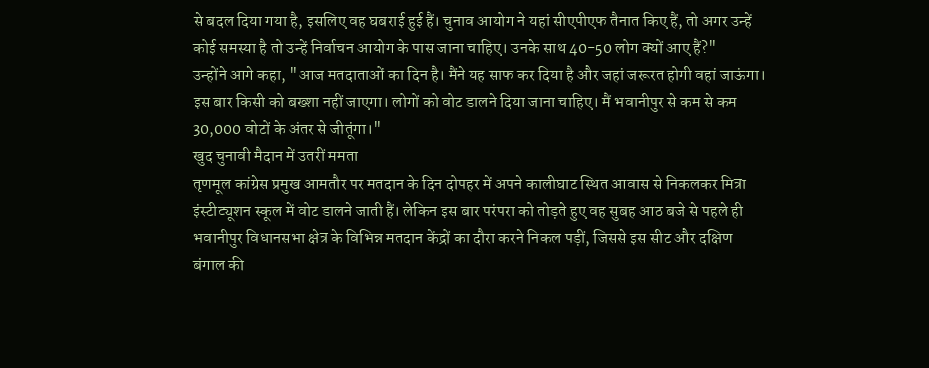से बदल दिया गया है, इसलिए वह घबराई हुई हैं। चुनाव आयोग ने यहां सीएपीएफ तैनात किए हैं, तो अगर उन्हें कोई समस्या है तो उन्हें निर्वाचन आयोग के पास जाना चाहिए। उनके साथ 40-50 लोग क्यों आए हैं?"
उन्होंने आगे कहा, "आज मतदाताओं का दिन है। मैंने यह साफ कर दिया है और जहां जरूरत होगी वहां जाऊंगा। इस बार किसी को बख्शा नहीं जाएगा। लोगों को वोट डालने दिया जाना चाहिए। मैं भवानीपुर से कम से कम 30,000 वोटों के अंतर से जीतूंगा।"
खुद चुनावी मैदान में उतरीं ममता
तृणमूल कांग्रेस प्रमुख आमतौर पर मतदान के दिन दोपहर में अपने कालीघाट स्थित आवास से निकलकर मित्रा इंस्टीट्यूशन स्कूल में वोट डालने जाती हैं। लेकिन इस बार परंपरा को तोड़ते हुए वह सुबह आठ बजे से पहले ही भवानीपुर विधानसभा क्षेत्र के विभिन्न मतदान केंद्रों का दौरा करने निकल पड़ीं, जिससे इस सीट और दक्षिण बंगाल की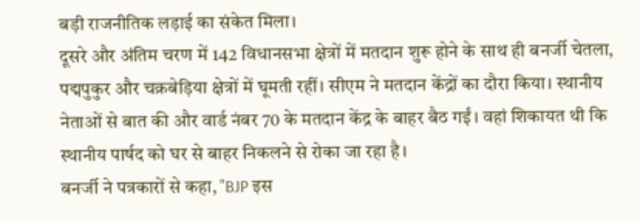बड़ी राजनीतिक लड़ाई का संकेत मिला।
दूसरे और अंतिम चरण में 142 विधानसभा क्षेत्रों में मतदान शुरू होने के साथ ही बनर्जी चेतला, पद्मपुकुर और चक्रबेड़िया क्षेत्रों में घूमती रहीं। सीएम ने मतदान केंद्रों का दौरा किया। स्थानीय नेताओं से बात की और वार्ड नंबर 70 के मतदान केंद्र के बाहर बैठ गईं। वहां शिकायत थी कि स्थानीय पार्षद को घर से बाहर निकलने से रोका जा रहा है।
बनर्जी ने पत्रकारों से कहा, "BJP इस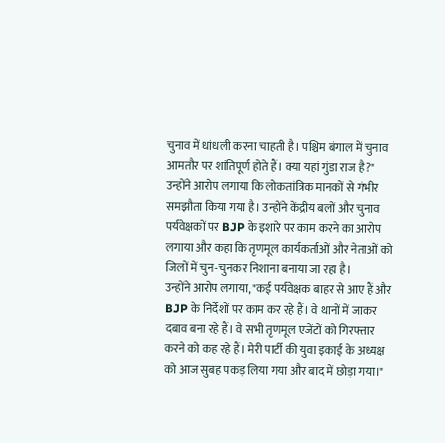चुनाव में धांधली करना चाहती है। पश्चिम बंगाल में चुनाव आमतौर पर शांतिपूर्ण होते हैं। क्या यहां गुंडा राज है?" उन्होंने आरोप लगाया कि लोकतांत्रिक मानकों से गंभीर समझौता किया गया है। उन्होंने केंद्रीय बलों और चुनाव पर्यवेक्षकों पर BJP के इशारे पर काम करने का आरोप लगाया और कहा कि तृणमूल कार्यकर्ताओं और नेताओं को जिलों में चुन-चुनकर निशाना बनाया जा रहा है।
उन्होंने आरोप लगाया, "कई पर्यवेक्षक बाहर से आए हैं और BJP के निर्देशों पर काम कर रहे हैं। वे थानों में जाकर दबाव बना रहे हैं। वे सभी तृणमूल एजेंटों को गिरफ्तार करने को कह रहे हैं। मेरी पार्टी की युवा इकाई के अध्यक्ष को आज सुबह पकड़ लिया गया और बाद में छोड़ा गया।"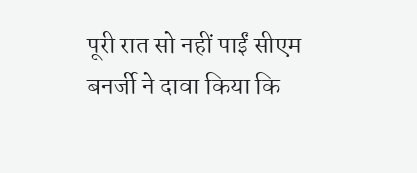पूरी रात सो नहीं पाईं सीएम
बनर्जी ने दावा किया कि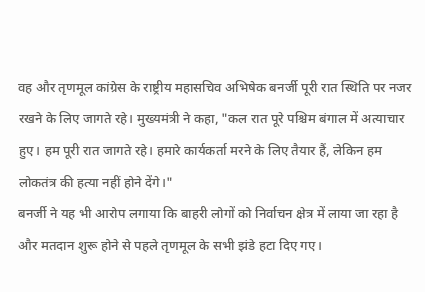वह और तृणमूल कांग्रेस के राष्ट्रीय महासचिव अभिषेक बनर्जी पूरी रात स्थिति पर नजर रखने के लिए जागते रहे। मुख्यमंत्री ने कहा, "कल रात पूरे पश्चिम बंगाल में अत्याचार हुए। हम पूरी रात जागते रहे। हमारे कार्यकर्ता मरने के लिए तैयार हैं, लेकिन हम लोकतंत्र की हत्या नहीं होने देंगे।"
बनर्जी ने यह भी आरोप लगाया कि बाहरी लोगों को निर्वाचन क्षेत्र में लाया जा रहा है और मतदान शुरू होने से पहले तृणमूल के सभी झंडे हटा दिए गए।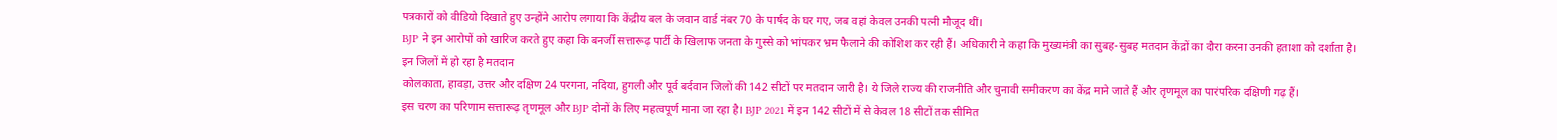पत्रकारों को वीडियो दिखाते हुए उन्होंने आरोप लगाया कि केंद्रीय बल के जवान वार्ड नंबर 70 के पार्षद के घर गए, जब वहां केवल उनकी पत्नी मौजूद थीं।
BJP ने इन आरोपों को खारिज करते हुए कहा कि बनर्जी सत्तारूढ़ पार्टी के खिलाफ जनता के गुस्से को भांपकर भ्रम फैलाने की कोशिश कर रही हैं। अधिकारी ने कहा कि मुख्यमंत्री का सुबह-सुबह मतदान केंद्रों का दौरा करना उनकी हताशा को दर्शाता है।
इन जिलों में हो रहा है मतदान
कोलकाता, हावड़ा, उत्तर और दक्षिण 24 परगना, नदिया, हुगली और पूर्व बर्दवान जिलों की 142 सीटों पर मतदान जारी है। ये जिले राज्य की राजनीति और चुनावी समीकरण का केंद्र माने जाते हैं और तृणमूल का पारंपरिक दक्षिणी गढ़ हैं।
इस चरण का परिणाम सत्तारूढ़ तृणमूल और BJP दोनों के लिए महत्वपूर्ण माना जा रहा है। BJP 2021 में इन 142 सीटों में से केवल 18 सीटों तक सीमित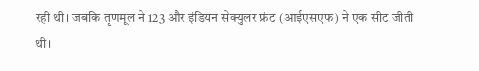रही थी। जबकि तृणमूल ने 123 और इंडियन सेक्युलर फ्रंट (आईएसएफ) ने एक सीट जीती थी।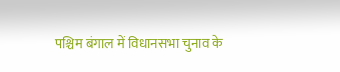पश्चिम बंगाल में विधानसभा चुनाव के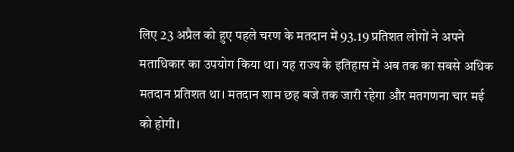लिए 23 अप्रैल को हुए पहले चरण के मतदान में 93.19 प्रतिशत लोगों ने अपने मताधिकार का उपयोग किया था। यह राज्य के इतिहास में अब तक का सबसे अधिक मतदान प्रतिशत था। मतदान शाम छह बजे तक जारी रहेगा और मतगणना चार मई को होगी।